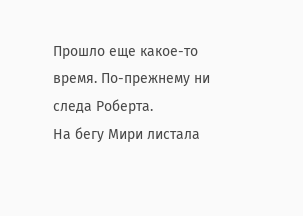Прошло еще какое-то время. По-прежнему ни следа Роберта.
На бегу Мири листала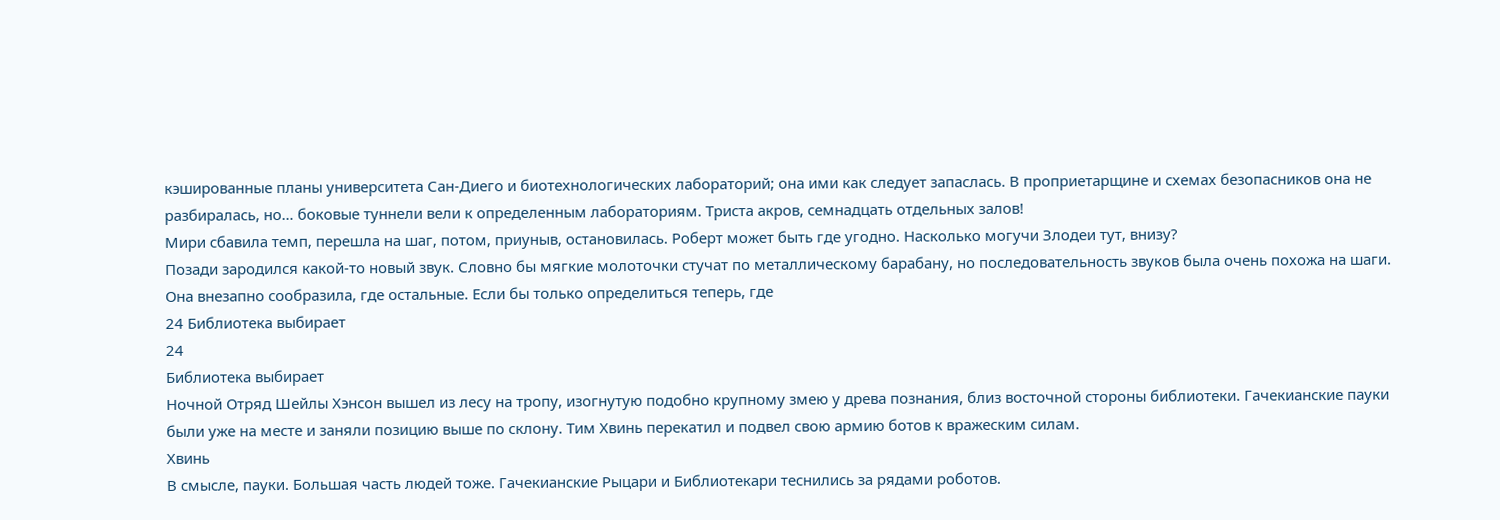кэшированные планы университета Сан-Диего и биотехнологических лабораторий; она ими как следует запаслась. В проприетарщине и схемах безопасников она не разбиралась, но… боковые туннели вели к определенным лабораториям. Триста акров, семнадцать отдельных залов!
Мири сбавила темп, перешла на шаг, потом, приуныв, остановилась. Роберт может быть где угодно. Насколько могучи Злодеи тут, внизу?
Позади зародился какой-то новый звук. Словно бы мягкие молоточки стучат по металлическому барабану, но последовательность звуков была очень похожа на шаги. Она внезапно сообразила, где остальные. Если бы только определиться теперь, где
24 Библиотека выбирает
24
Библиотека выбирает
Ночной Отряд Шейлы Хэнсон вышел из лесу на тропу, изогнутую подобно крупному змею у древа познания, близ восточной стороны библиотеки. Гачекианские пауки были уже на месте и заняли позицию выше по склону. Тим Хвинь перекатил и подвел свою армию ботов к вражеским силам.
Хвинь
В смысле, пауки. Большая часть людей тоже. Гачекианские Рыцари и Библиотекари теснились за рядами роботов.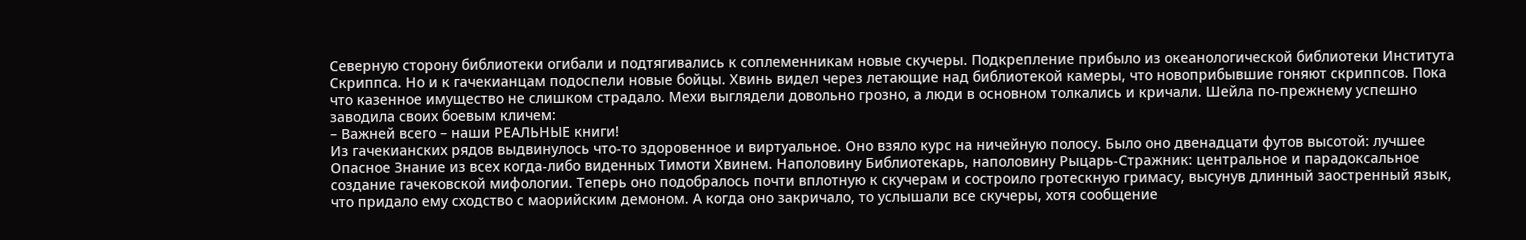Северную сторону библиотеки огибали и подтягивались к соплеменникам новые скучеры. Подкрепление прибыло из океанологической библиотеки Института Скриппса. Но и к гачекианцам подоспели новые бойцы. Хвинь видел через летающие над библиотекой камеры, что новоприбывшие гоняют скриппсов. Пока что казенное имущество не слишком страдало. Мехи выглядели довольно грозно, а люди в основном толкались и кричали. Шейла по-прежнему успешно заводила своих боевым кличем:
– Важней всего – наши РЕАЛЬНЫЕ книги!
Из гачекианских рядов выдвинулось что-то здоровенное и виртуальное. Оно взяло курс на ничейную полосу. Было оно двенадцати футов высотой: лучшее Опасное Знание из всех когда-либо виденных Тимоти Хвинем. Наполовину Библиотекарь, наполовину Рыцарь-Стражник: центральное и парадоксальное создание гачековской мифологии. Теперь оно подобралось почти вплотную к скучерам и состроило гротескную гримасу, высунув длинный заостренный язык, что придало ему сходство с маорийским демоном. А когда оно закричало, то услышали все скучеры, хотя сообщение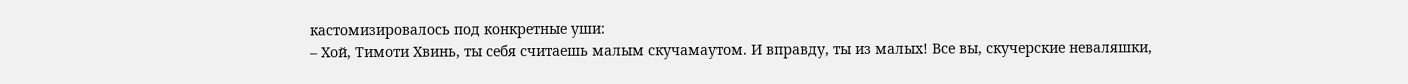кастомизировалось под конкретные уши:
– Хой, Тимоти Хвинь, ты себя считаешь малым скучамаутом. И вправду, ты из малых! Все вы, скучерские неваляшки,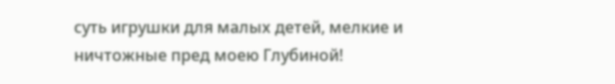суть игрушки для малых детей, мелкие и ничтожные пред моею Глубиной!